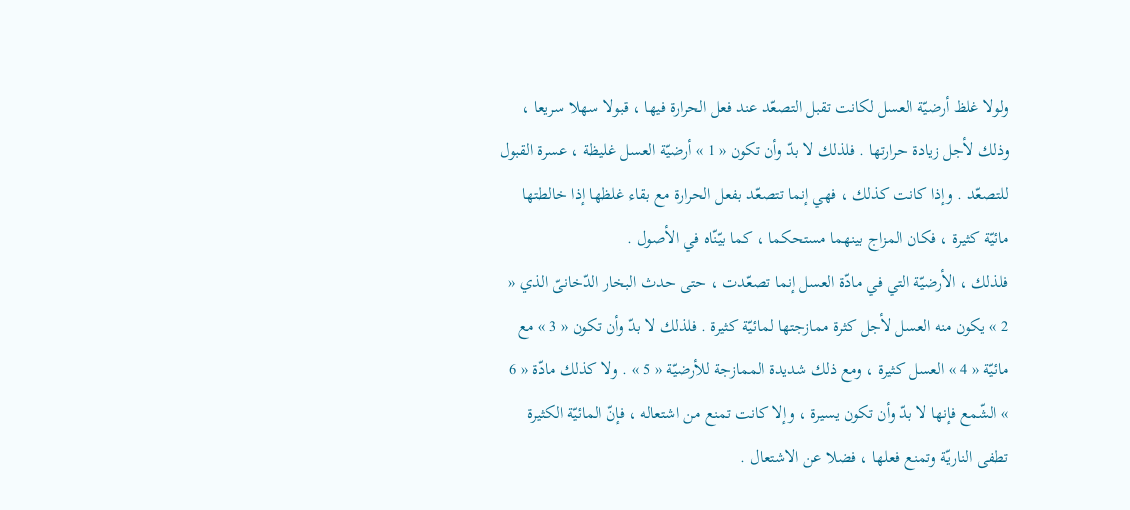ولولا غلظ أرضيّة العسل لكانت تقبل التصعّد عند فعل الحرارة فيها ، قبولا سهلا سريعا ، وذلك لأجل زيادة حرارتها . فلذلك لا بدّ وأن تكون « 1 » أرضيّة العسل غليظة ، عسرة القبول للتصعّد . وإذا كانت كذلك ، فهي إنما تتصعّد بفعل الحرارة مع بقاء غلظها إذا خالطتها مائيّة كثيرة ، فكان المزاج بينهما مستحكما ، كما بيّنّاه في الأصول .
فلذلك ، الأرضيّة التي في مادّة العسل إنما تصعّدت ، حتى حدث البخار الدّخانىّ الذي « 2 » يكون منه العسل لأجل كثرة ممازجتها لمائيّة كثيرة . فلذلك لا بدّ وأن تكون « 3 » مع مائيّة « 4 » العسل كثيرة ، ومع ذلك شديدة الممازجة للأرضيّة « 5 » . ولا كذلك مادّة « 6 » الشّمع فإنها لا بدّ وأن تكون يسيرة ، وإلا كانت تمنع من اشتعاله ، فإنّ المائيّة الكثيرة تطفى الناريّة وتمنع فعلها ، فضلا عن الاشتعال .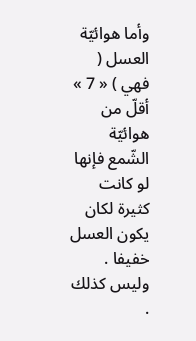وأما هوائيّة العسل ( فهي ) « 7 » أقلّ من هوائيّة الشّمع فإنها لو كانت كثيرة لكان يكون العسل خفيفا . وليس كذلك .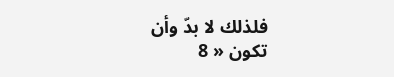فلذلك لا بدّ وأن تكون « 8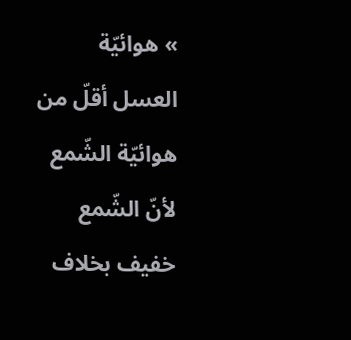» هوائيّة العسل أقلّ من هوائيّة الشّمع لأنّ الشّمع خفيف بخلاف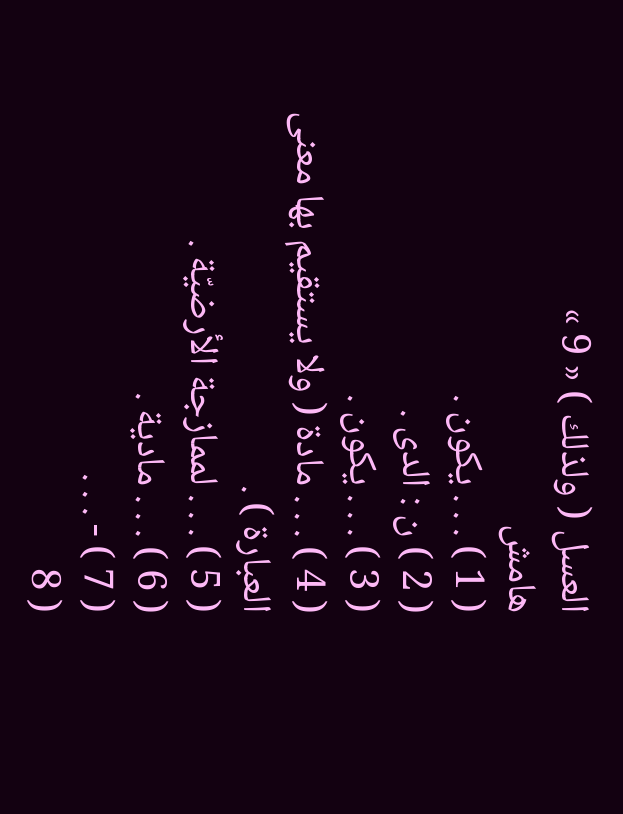العسل ( ولذلك ) « 9 »
هامش
( 1 ) . . . يكون .
( 2 ) ن : الدى .
( 3 ) . . . يكون .
( 4 ) . . . مادة ( ولا يستقيم بها معنى العبارة ) .
( 5 ) . . . لممازجة الأرضيّة .
( 6 ) . . . مادية .
( 7 ) - . . .
( 8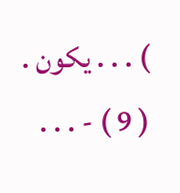) . . . يكون .
( 9 ) - . . .